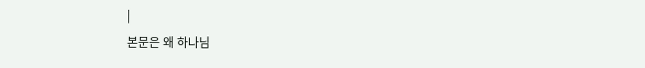|
본문은 왜 하나님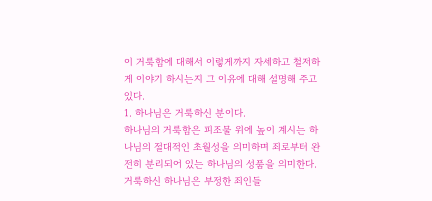이 거룩함에 대해서 이렇게까지 자세하고 철저하게 이야기 하시는지 그 이유에 대해 설명해 주고 있다.
1. 하나님은 거룩하신 분이다.
하나님의 거룩함은 피조물 위에 높이 계시는 하나님의 절대적인 초월성을 의미하며 죄로부터 완전히 분리되어 있는 하나님의 성품을 의미한다. 거룩하신 하나님은 부정한 죄인들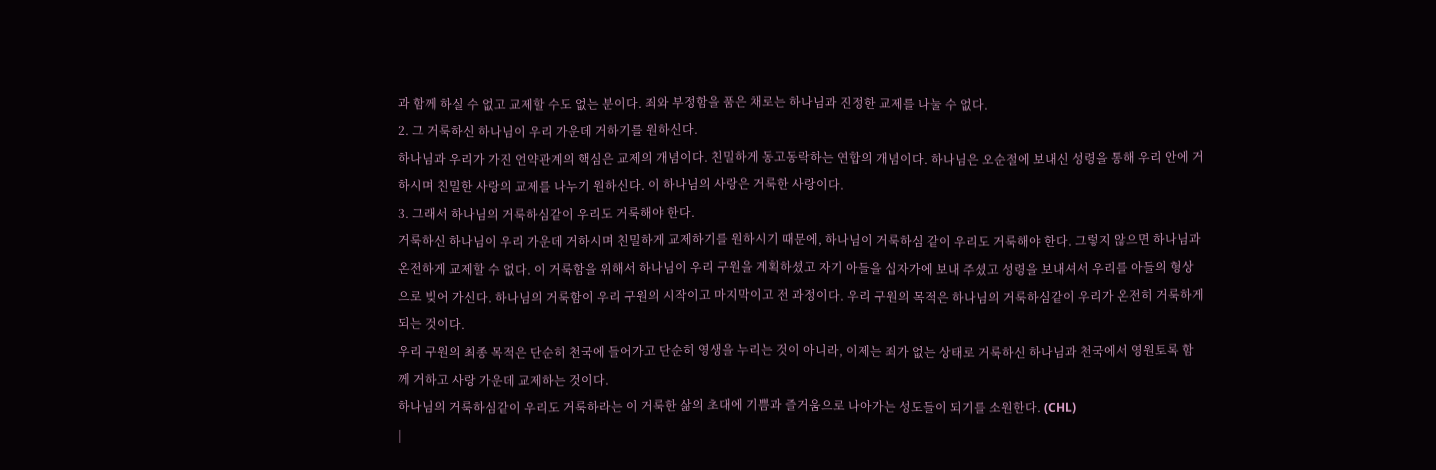과 함께 하실 수 없고 교제할 수도 없는 분이다. 죄와 부정함을 품은 채로는 하나님과 진정한 교제를 나눌 수 없다.
2. 그 거룩하신 하나님이 우리 가운데 거하기를 원하신다.
하나님과 우리가 가진 언약관계의 핵심은 교제의 개념이다. 친밀하게 동고동락하는 연합의 개념이다. 하나님은 오순절에 보내신 성령을 통해 우리 안에 거하시며 친밀한 사랑의 교제를 나누기 원하신다. 이 하나님의 사랑은 거룩한 사랑이다.
3. 그래서 하나님의 거룩하심같이 우리도 거룩해야 한다.
거룩하신 하나님이 우리 가운데 거하시며 친밀하게 교제하기를 원하시기 때문에, 하나님이 거룩하심 같이 우리도 거룩해야 한다. 그렇지 않으면 하나님과 온전하게 교제할 수 없다. 이 거룩함을 위해서 하나님이 우리 구원을 계획하셨고 자기 아들을 십자가에 보내 주셨고 성령을 보내셔서 우리를 아들의 형상으로 빚어 가신다. 하나님의 거룩함이 우리 구원의 시작이고 마지막이고 전 과정이다. 우리 구원의 목적은 하나님의 거룩하심같이 우리가 온전히 거룩하게 되는 것이다.
우리 구원의 최종 목적은 단순히 천국에 들어가고 단순히 영생을 누리는 것이 아니라, 이제는 죄가 없는 상태로 거룩하신 하나님과 천국에서 영원토록 함께 거하고 사랑 가운데 교제하는 것이다.
하나님의 거룩하심같이 우리도 거룩하라는 이 거룩한 삶의 초대에 기쁨과 즐거움으로 나아가는 성도들이 되기를 소원한다. (CHL)
|